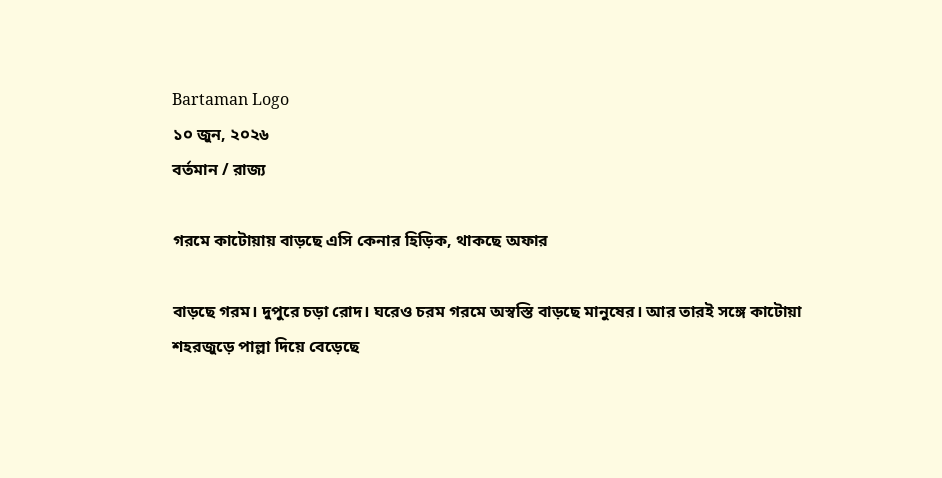Bartaman Logo
১০ জুন, ২০২৬
বর্তমান / রাজ্য

গরমে কাটোয়ায় বাড়ছে এসি কেনার হিড়িক, থাকছে অফার

বাড়ছে গরম। দুপুরে চড়া রোদ। ঘরেও চরম গরমে অস্বস্তি বাড়ছে মানুষের। আর তারই সঙ্গে কাটোয়া শহরজুড়ে পাল্লা দিয়ে বেড়েছে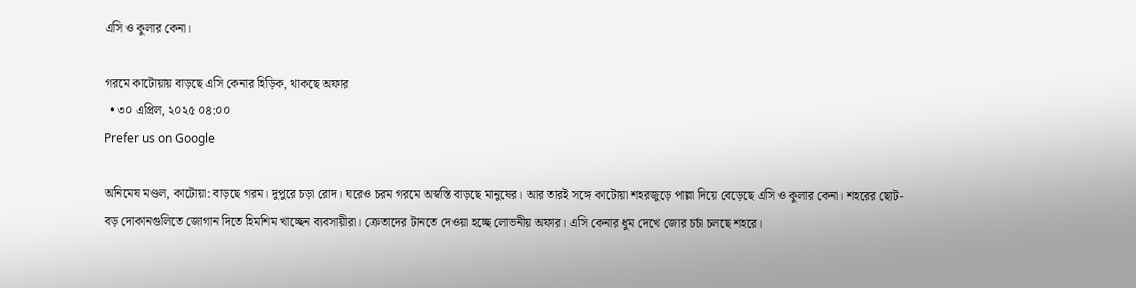এসি ও কুলার কেনা।

গরমে কাটোয়ায় বাড়ছে এসি কেনার হিড়িক, থাকছে অফার
  • ৩০ এপ্রিল, ২০২৫ ০৪:০০
Prefer us on Google

অনিমেষ মণ্ডল, কাটোয়া: বাড়ছে গরম। দুপুরে চড়া রোদ। ঘরেও চরম গরমে অস্বস্তি বাড়ছে মানুষের। আর তারই সঙ্গে কাটোয়া শহরজুড়ে পাল্লা দিয়ে বেড়েছে এসি ও কুলার কেনা। শহরের ছোট-বড় দোকানগুলিতে জোগান দিতে হিমশিম খাচ্ছেন ব্যবসায়ীরা। ক্রেতাদের টানতে দেওয়া হচ্ছে লোভনীয় অফার। এসি কেনার ধুম দেখে জোর চর্চা চলছে শহরে।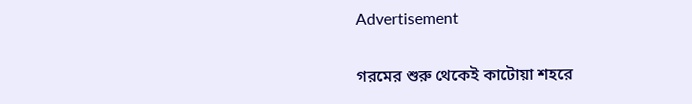Advertisement

গরমের শুরু থেকেই কাটোয়া শহরে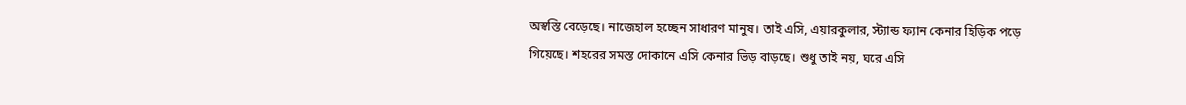অস্বস্তি বেড়েছে। নাজেহাল হচ্ছেন সাধারণ মানুষ। তাই এসি, এয়ারকুলার, স্ট্যান্ড ফ্যান কেনার হিড়িক পড়ে গিয়েছে। শহরের সমস্ত দোকানে এসি কেনার ভিড় বাড়ছে। শুধু তাই নয়, ঘরে এসি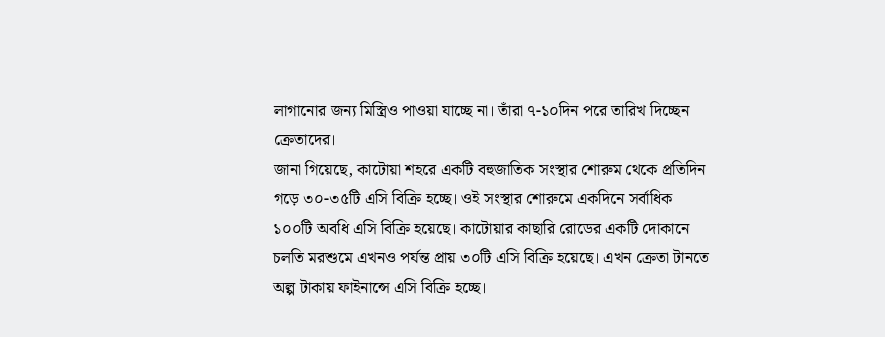লাগানোর জন্য মিস্ত্রিও পাওয়া যাচ্ছে না। তাঁরা ৭-১০দিন পরে তারিখ দিচ্ছেন ক্রেতাদের।
জানা গিয়েছে, কাটোয়া শহরে একটি বহুজাতিক সংস্থার শোরুম থেকে প্রতিদিন গড়ে ৩০-৩৫টি এসি বিক্রি হচ্ছে। ওই সংস্থার শোরুমে একদিনে সর্বাধিক ১০০টি অবধি এসি বিক্রি হয়েছে। কাটোয়ার কাছারি রোডের একটি দোকানে চলতি মরশুমে এখনও পর্যন্ত প্রায় ৩০টি এসি বিক্রি হয়েছে। এখন ক্রেতা টানতে অল্প টাকায় ফাইনান্সে এসি বিক্রি হচ্ছে।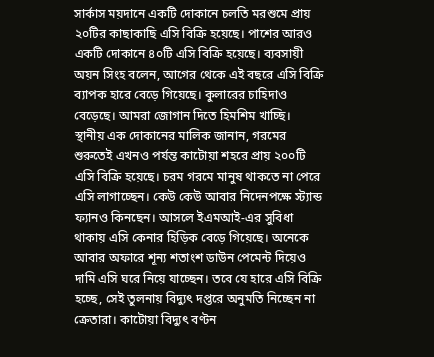সার্কাস ময়দানে একটি দোকানে চলতি মরশুমে প্রায় ২০টির কাছাকাছি এসি বিক্রি হয়েছে। পাশের আরও একটি দোকানে ৪০টি এসি বিক্রি হয়েছে। ব্যবসায়ী অয়ন সিংহ বলেন, আগের থেকে এই বছরে এসি বিক্রি ব্যাপক হারে বেড়ে গিয়েছে। কুলারের চাহিদাও বেড়েছে। আমরা জোগান দিতে হিমশিম খাচ্ছি।
স্থানীয় এক দোকানের মালিক জানান, গরমের শুরুতেই এখনও পর্যন্ত কাটোয়া শহরে প্রায় ২০০টি এসি বিক্রি হয়েছে। চরম গরমে মানুষ থাকতে না পেরে এসি লাগাচ্ছেন। কেউ কেউ আবার নিদেনপক্ষে স্ট্যান্ড ফ্যানও কিনছেন। আসলে ইএমআই-এর সুবিধা থাকায় এসি কেনার হিড়িক বেড়ে গিয়েছে। অনেকে আবার অফারে শূন্য শতাংশ ডাউন পেমেন্ট দিয়েও দামি এসি ঘরে নিয়ে যাচ্ছেন। তবে যে হারে এসি বিক্রি হচ্ছে, সেই তুলনায় বিদ্যুৎ দপ্তরে অনুমতি নিচ্ছেন না ক্রেতারা। কাটোয়া বিদ্যুৎ বণ্টন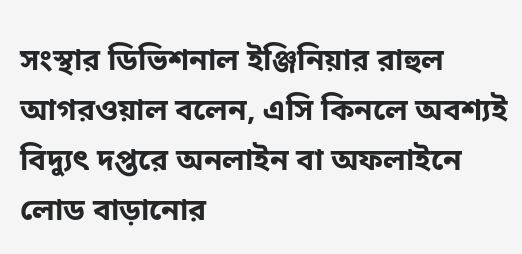সংস্থার ডিভিশনাল ইঞ্জিনিয়ার রাহুল আগরওয়াল বলেন, এসি কিনলে অবশ্যই বিদ্যুৎ দপ্তরে অনলাইন বা অফলাইনে লোড বাড়ানোর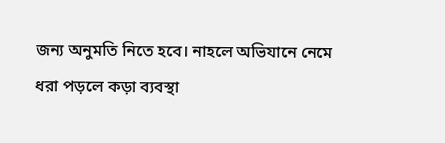জন্য অনুমতি নিতে হবে। নাহলে অভিযানে নেমে ধরা পড়লে কড়া ব্যবস্থা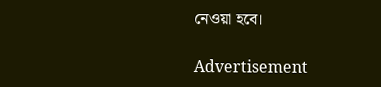নেওয়া হবে।

Advertisement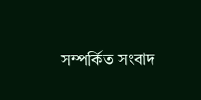সম্পর্কিত সংবাদ